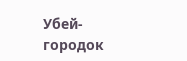Убей-городок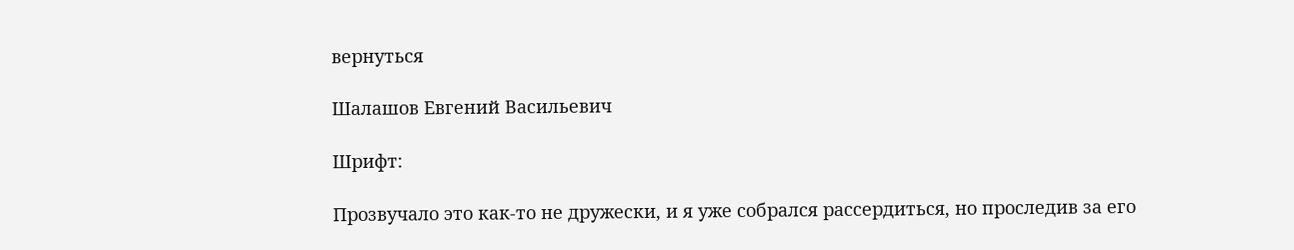вернуться

Шалашов Евгений Васильевич

Шрифт:

Прозвучало это как-то не дружески, и я уже собрался рассердиться, но проследив за его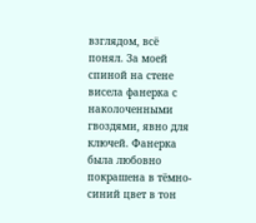взглядом, всё понял. За моей спиной на стене висела фанерка с наколоченными гвоздями, явно для ключей. Фанерка была любовно покрашена в тёмно-синий цвет в тон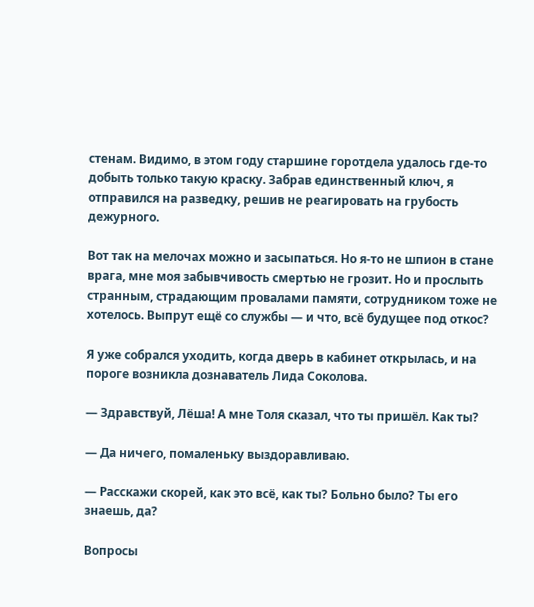стенам. Видимо, в этом году старшине горотдела удалось где-то добыть только такую краску. Забрав единственный ключ, я отправился на разведку, решив не реагировать на грубость дежурного.

Вот так на мелочах можно и засыпаться. Но я-то не шпион в стане врага, мне моя забывчивость смертью не грозит. Но и прослыть странным, страдающим провалами памяти, сотрудником тоже не хотелось. Выпрут ещё со службы — и что, всё будущее под откос?

Я уже собрался уходить, когда дверь в кабинет открылась, и на пороге возникла дознаватель Лида Соколова.

— Здравствуй, Лёша! А мне Толя сказал, что ты пришёл. Как ты?

— Да ничего, помаленьку выздоравливаю.

— Расскажи скорей, как это всё, как ты? Больно было? Ты его знаешь, да?

Вопросы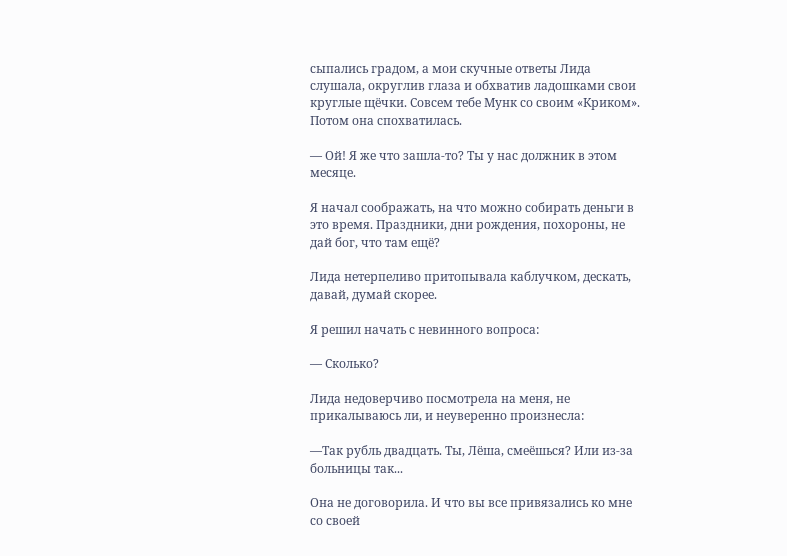сыпались градом, а мои скучные ответы Лида слушала, округлив глаза и обхватив ладошками свои круглые щёчки. Совсем тебе Мунк со своим «Криком». Потом она спохватилась.

— Ой! Я же что зашла-то? Ты у нас должник в этом месяце.

Я начал соображать, на что можно собирать деньги в это время. Праздники, дни рождения, похороны, не дай бог, что там ещё?

Лида нетерпеливо притопывала каблучком, дескать, давай, думай скорее.

Я решил начать с невинного вопроса:

— Сколько?

Лида недоверчиво посмотрела на меня, не прикалываюсь ли, и неуверенно произнесла:

—Так рубль двадцать. Ты, Лёша, смеёшься? Или из-за больницы так...

Она не договорила. И что вы все привязались ко мне со своей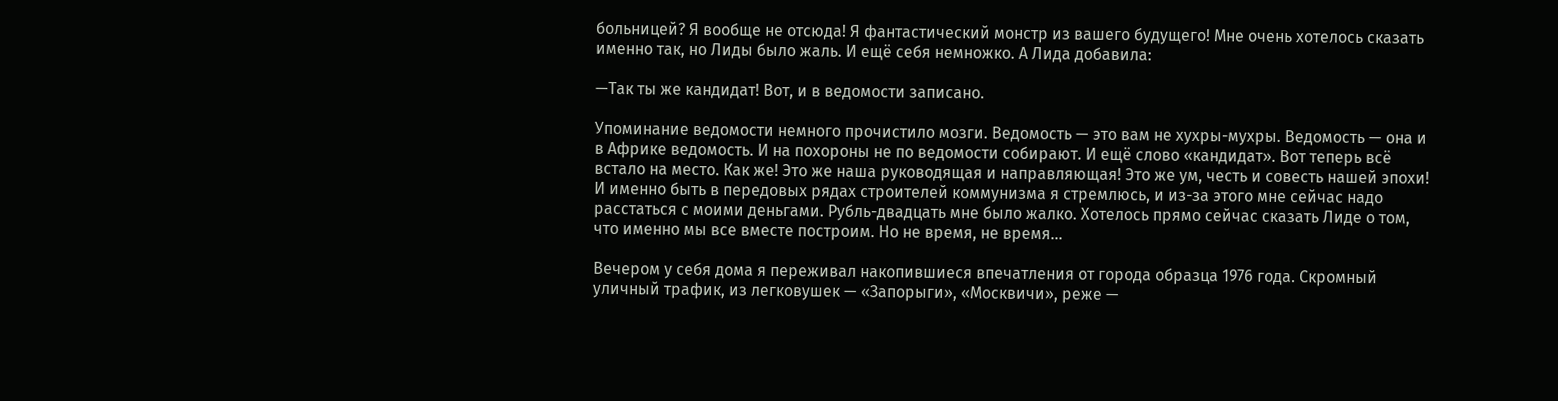больницей? Я вообще не отсюда! Я фантастический монстр из вашего будущего! Мне очень хотелось сказать именно так, но Лиды было жаль. И ещё себя немножко. А Лида добавила:

—Так ты же кандидат! Вот, и в ведомости записано.

Упоминание ведомости немного прочистило мозги. Ведомость — это вам не хухры-мухры. Ведомость — она и в Африке ведомость. И на похороны не по ведомости собирают. И ещё слово «кандидат». Вот теперь всё встало на место. Как же! Это же наша руководящая и направляющая! Это же ум, честь и совесть нашей эпохи! И именно быть в передовых рядах строителей коммунизма я стремлюсь, и из-за этого мне сейчас надо расстаться с моими деньгами. Рубль-двадцать мне было жалко. Хотелось прямо сейчас сказать Лиде о том, что именно мы все вместе построим. Но не время, не время...

Вечером у себя дома я переживал накопившиеся впечатления от города образца 1976 года. Скромный уличный трафик, из легковушек — «Запорыги», «Москвичи», реже —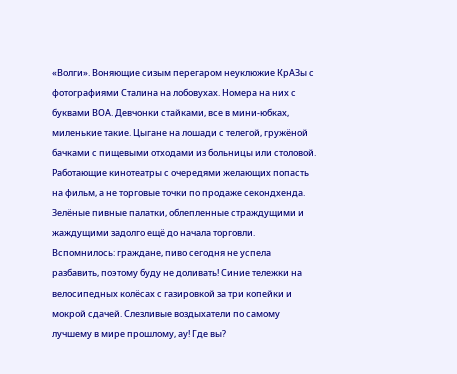«Волги». Воняющие сизым перегаром неуклюжие КрАЗы с фотографиями Сталина на лобовухах. Номера на них с буквами ВОА. Девчонки стайками, все в мини-юбках, миленькие такие. Цыгане на лошади с телегой, гружёной бачками с пищевыми отходами из больницы или столовой. Работающие кинотеатры с очередями желающих попасть на фильм, а не торговые точки по продаже секондхенда. Зелёные пивные палатки, облепленные страждущими и жаждущими задолго ещё до начала торговли. Вспомнилось: граждане, пиво сегодня не успела разбавить, поэтому буду не доливать! Синие тележки на велосипедных колёсах с газировкой за три копейки и мокрой сдачей. Слезливые воздыхатели по самому лучшему в мире прошлому, ау! Где вы?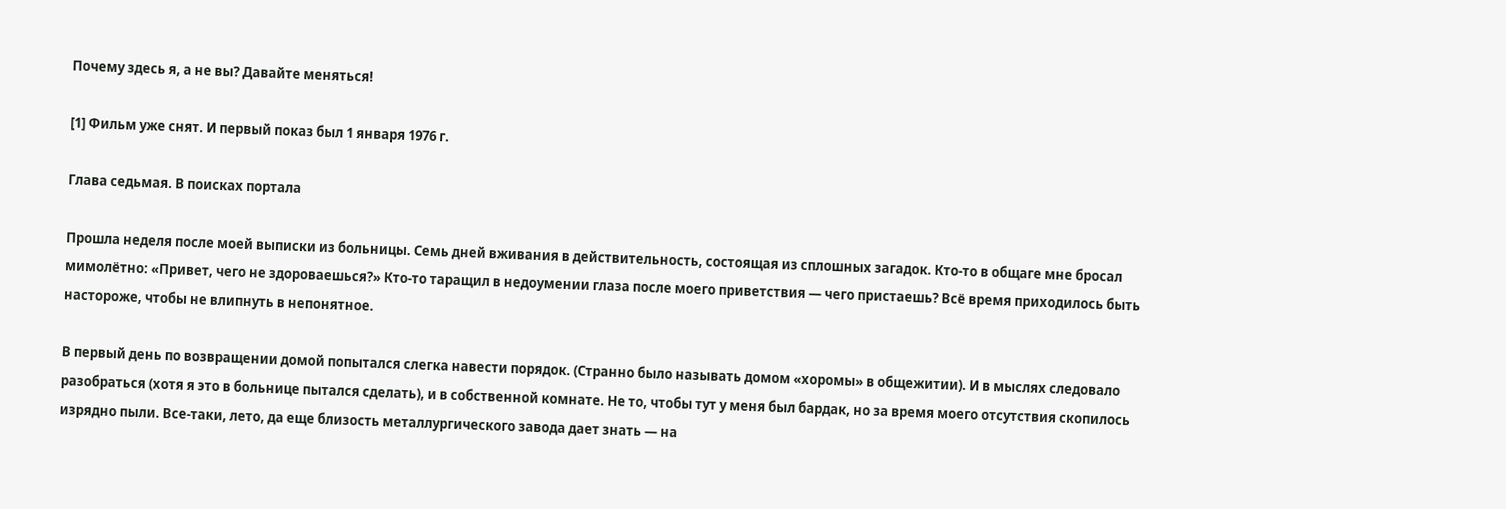Почему здесь я, а не вы? Давайте меняться!

[1] Фильм уже снят. И первый показ был 1 января 1976 г.

Глава седьмая. В поисках портала

Прошла неделя после моей выписки из больницы. Семь дней вживания в действительность, состоящая из сплошных загадок. Кто-то в общаге мне бросал мимолётно: «Привет, чего не здороваешься?» Кто-то таращил в недоумении глаза после моего приветствия — чего пристаешь? Всё время приходилось быть настороже, чтобы не влипнуть в непонятное.

В первый день по возвращении домой попытался слегка навести порядок. (Странно было называть домом «хоромы» в общежитии). И в мыслях следовало разобраться (хотя я это в больнице пытался сделать), и в собственной комнате. Не то, чтобы тут у меня был бардак, но за время моего отсутствия скопилось изрядно пыли. Все-таки, лето, да еще близость металлургического завода дает знать — на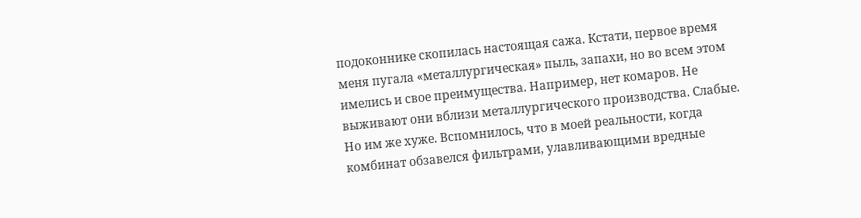подоконнике скопилась настоящая сажа. Кстати, первое время меня пугала «металлургическая» пыль, запахи, но во всем этом имелись и свое преимущества. Например, нет комаров. Не выживают они вблизи металлургического производства. Слабые. Но им же хуже. Вспомнилось, что в моей реальности, когда комбинат обзавелся фильтрами, улавливающими вредные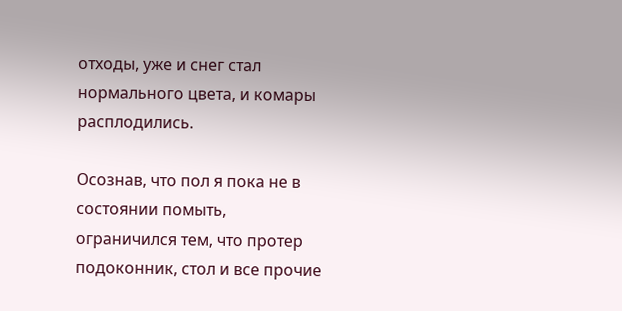отходы, уже и снег стал нормального цвета, и комары расплодились.

Осознав, что пол я пока не в состоянии помыть, ограничился тем, что протер подоконник, стол и все прочие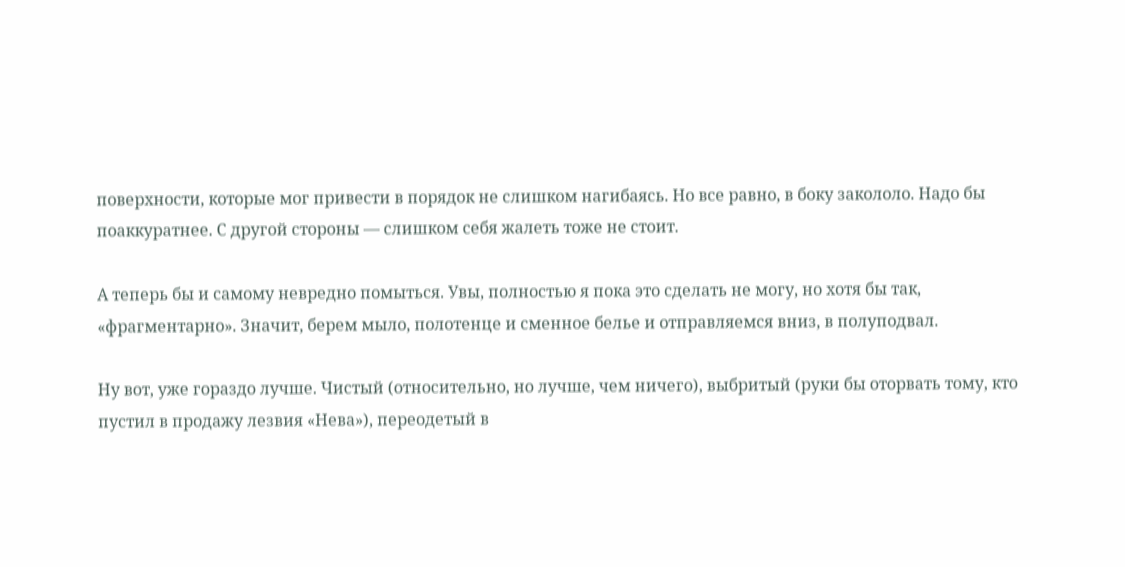поверхности, которые мог привести в порядок не слишком нагибаясь. Но все равно, в боку закололо. Надо бы поаккуратнее. С другой стороны — слишком себя жалеть тоже не стоит.

А теперь бы и самому невредно помыться. Увы, полностью я пока это сделать не могу, но хотя бы так, «фрагментарно». Значит, берем мыло, полотенце и сменное белье и отправляемся вниз, в полуподвал.

Ну вот, уже гораздо лучше. Чистый (относительно, но лучше, чем ничего), выбритый (руки бы оторвать тому, кто пустил в продажу лезвия «Нева»), переодетый в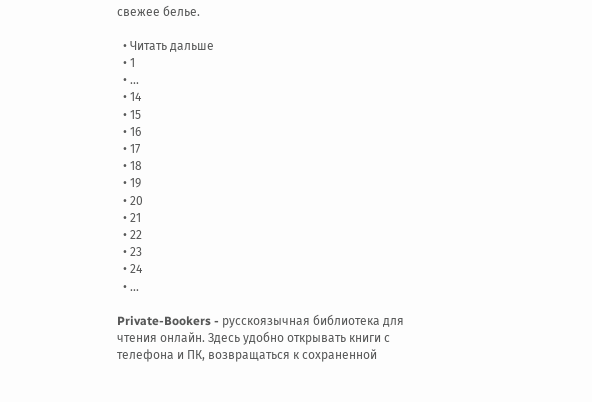свежее белье.

  • Читать дальше
  • 1
  • ...
  • 14
  • 15
  • 16
  • 17
  • 18
  • 19
  • 20
  • 21
  • 22
  • 23
  • 24
  • ...

Private-Bookers - русскоязычная библиотека для чтения онлайн. Здесь удобно открывать книги с телефона и ПК, возвращаться к сохраненной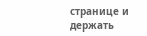странице и держать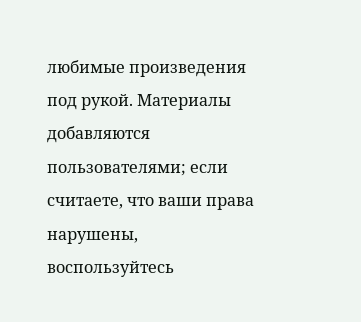любимые произведения под рукой. Материалы добавляются пользователями; если считаете, что ваши права нарушены, воспользуйтесь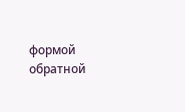формой обратной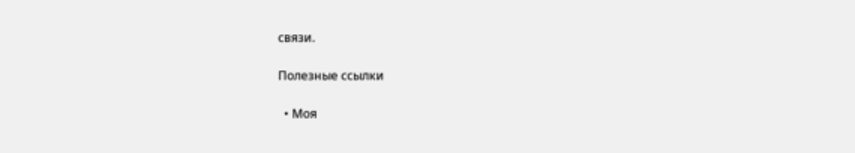связи.

Полезные ссылки

  • Моя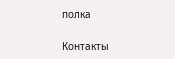полка

Контакты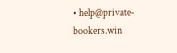• help@private-bookers.win